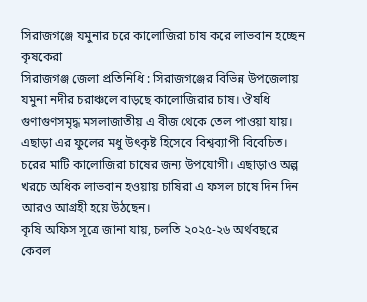সিরাজগঞ্জে যমুনার চরে কালোজিরা চাষ করে লাভবান হচ্ছেন কৃষকেরা
সিরাজগঞ্জ জেলা প্রতিনিধি : সিরাজগঞ্জের বিভিন্ন উপজেলায় যমুনা নদীর চরাঞ্চলে বাড়ছে কালোজিরার চাষ। ঔষধি গুণাগুণসমৃদ্ধ মসলাজাতীয় এ বীজ থেকে তেল পাওয়া যায়। এছাড়া এর ফুলের মধু উৎকৃষ্ট হিসেবে বিশ্বব্যাপী বিবেচিত। চরের মাটি কালোজিরা চাষের জন্য উপযোগী। এছাড়াও অল্প খরচে অধিক লাভবান হওয়ায় চাষিরা এ ফসল চাষে দিন দিন আরও আগ্রহী হয়ে উঠছেন।
কৃষি অফিস সূত্রে জানা যায়, চলতি ২০২৫-২৬ অর্থবছরে কেবল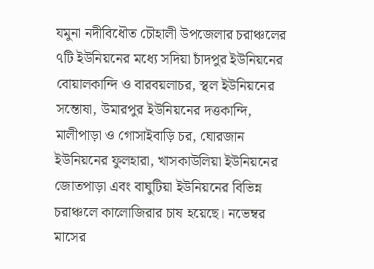যমুনা নদীবিধৌত চৌহালী উপজেলার চরাঞ্চলের ৭টি ইউনিয়নের মধ্যে সদিয়া চাঁদপুর ইউনিয়নের বোয়ালকান্দি ও বারবয়লাচর, স্থল ইউনিয়নের সন্তোষা, উমারপুর ইউনিয়নের দত্তকান্দি, মালীপাড়া ও গোসাইবাড়ি চর, ঘোরজান ইউনিয়নের ফুলহারা, খাসকাউলিয়া ইউনিয়নের জোতপাড়া এবং বাঘুটিয়া ইউনিয়নের বিভিন্ন চরাঞ্চলে কালোজিরার চাষ হয়েছে। নভেম্বর মাসের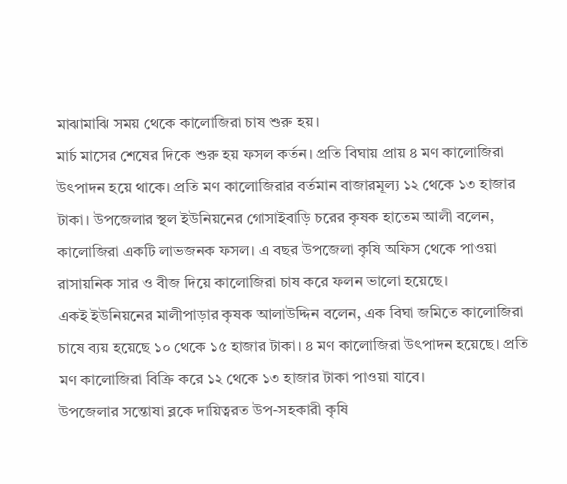মাঝামাঝি সময় থেকে কালোজিরা চাষ শুরু হয়।
মার্চ মাসের শেষের দিকে শুরু হয় ফসল কর্তন। প্রতি বিঘায় প্রায় ৪ মণ কালোজিরা উৎপাদন হয়ে থাকে। প্রতি মণ কালোজিরার বর্তমান বাজারমূল্য ১২ থেকে ১৩ হাজার টাকা। উপজেলার স্থল ইউনিয়নের গোসাইবাড়ি চরের কৃষক হাতেম আলী বলেন, কালোজিরা একটি লাভজনক ফসল। এ বছর উপজেলা কৃষি অফিস থেকে পাওয়া রাসায়নিক সার ও বীজ দিয়ে কালোজিরা চাষ করে ফলন ভালো হয়েছে।
একই ইউনিয়নের মালীপাড়ার কৃষক আলাউদ্দিন বলেন, এক বিঘা জমিতে কালোজিরা চাষে ব্যয় হয়েছে ১০ থেকে ১৫ হাজার টাকা। ৪ মণ কালোজিরা উৎপাদন হয়েছে। প্রতি মণ কালোজিরা বিক্রি করে ১২ থেকে ১৩ হাজার টাকা পাওয়া যাবে।
উপজেলার সন্তোষা ব্লকে দায়িত্বরত উপ-সহকারী কৃষি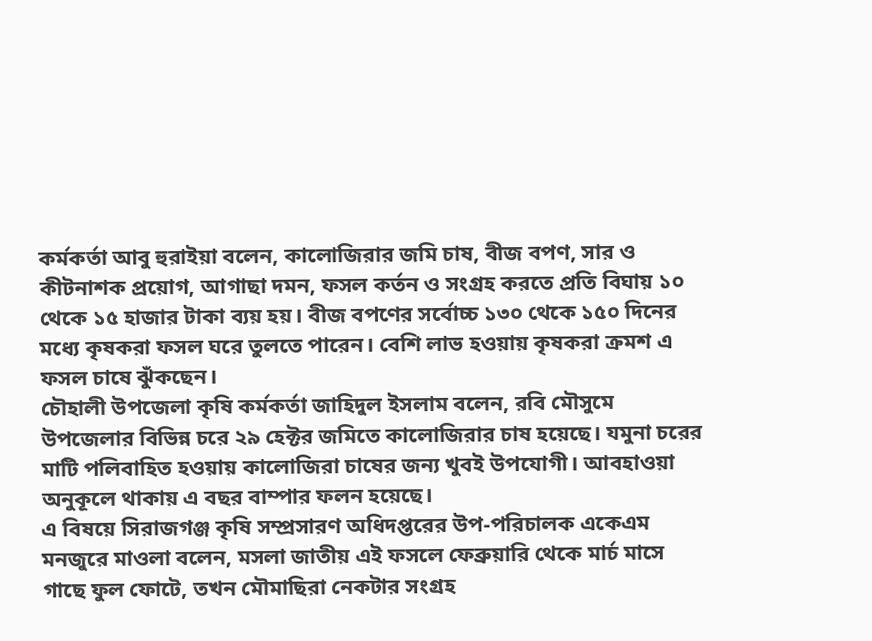কর্মকর্তা আবু হুরাইয়া বলেন, কালোজিরার জমি চাষ, বীজ বপণ, সার ও কীটনাশক প্রয়োগ, আগাছা দমন, ফসল কর্তন ও সংগ্রহ করতে প্রতি বিঘায় ১০ থেকে ১৫ হাজার টাকা ব্যয় হয়। বীজ বপণের সর্বোচ্চ ১৩০ থেকে ১৫০ দিনের মধ্যে কৃষকরা ফসল ঘরে তুলতে পারেন। বেশি লাভ হওয়ায় কৃষকরা ক্রমশ এ ফসল চাষে ঝুঁকছেন।
চৌহালী উপজেলা কৃষি কর্মকর্তা জাহিদুল ইসলাম বলেন, রবি মৌসুমে উপজেলার বিভিন্ন চরে ২৯ হেক্টর জমিতে কালোজিরার চাষ হয়েছে। যমুনা চরের মাটি পলিবাহিত হওয়ায় কালোজিরা চাষের জন্য খুবই উপযোগী। আবহাওয়া অনুকূলে থাকায় এ বছর বাম্পার ফলন হয়েছে।
এ বিষয়ে সিরাজগঞ্জ কৃষি সম্প্রসারণ অধিদপ্তরের উপ-পরিচালক একেএম মনজুরে মাওলা বলেন, মসলা জাতীয় এই ফসলে ফেব্রুয়ারি থেকে মার্চ মাসে গাছে ফুল ফোটে, তখন মৌমাছিরা নেকটার সংগ্রহ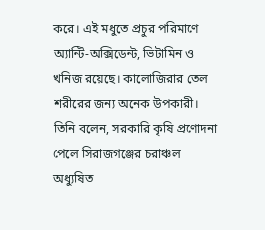করে। এই মধুতে প্রচুর পরিমাণে অ্যান্টি-অক্সিডেন্ট, ভিটামিন ও খনিজ রয়েছে। কালোজিরার তেল শরীরের জন্য অনেক উপকারী।
তিনি বলেন, সরকারি কৃষি প্রণোদনা পেলে সিরাজগঞ্জের চরাঞ্চল অধ্যুষিত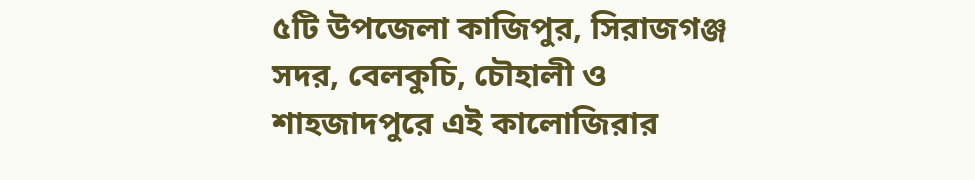৫টি উপজেলা কাজিপুর, সিরাজগঞ্জ সদর, বেলকুচি, চৌহালী ও শাহজাদপুরে এই কালোজিরার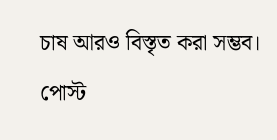চাষ আরও বিস্তৃত করা সম্ভব।
পোস্ট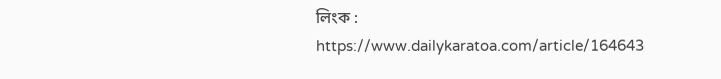লিংক : https://www.dailykaratoa.com/article/164643